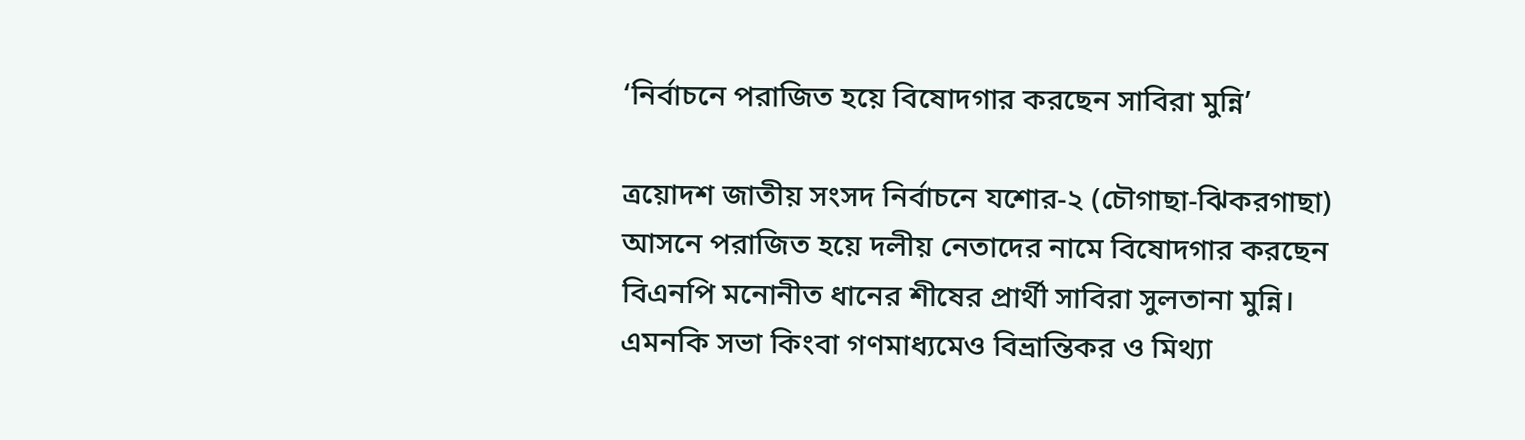‘নির্বাচনে পরাজিত হয়ে বিষোদগার করছেন সাবিরা মুন্নি’

ত্রয়োদশ জাতীয় সংসদ নির্বাচনে যশোর-২ (চৌগাছা-ঝিকরগাছা) আসনে পরাজিত হয়ে দলীয় নেতাদের নামে বিষোদগার করছেন বিএনপি মনোনীত ধানের শীষের প্রার্থী সাবিরা সুলতানা মুন্নি। এমনকি সভা কিংবা গণমাধ্যমেও বিভ্রান্তিকর ও মিথ্যা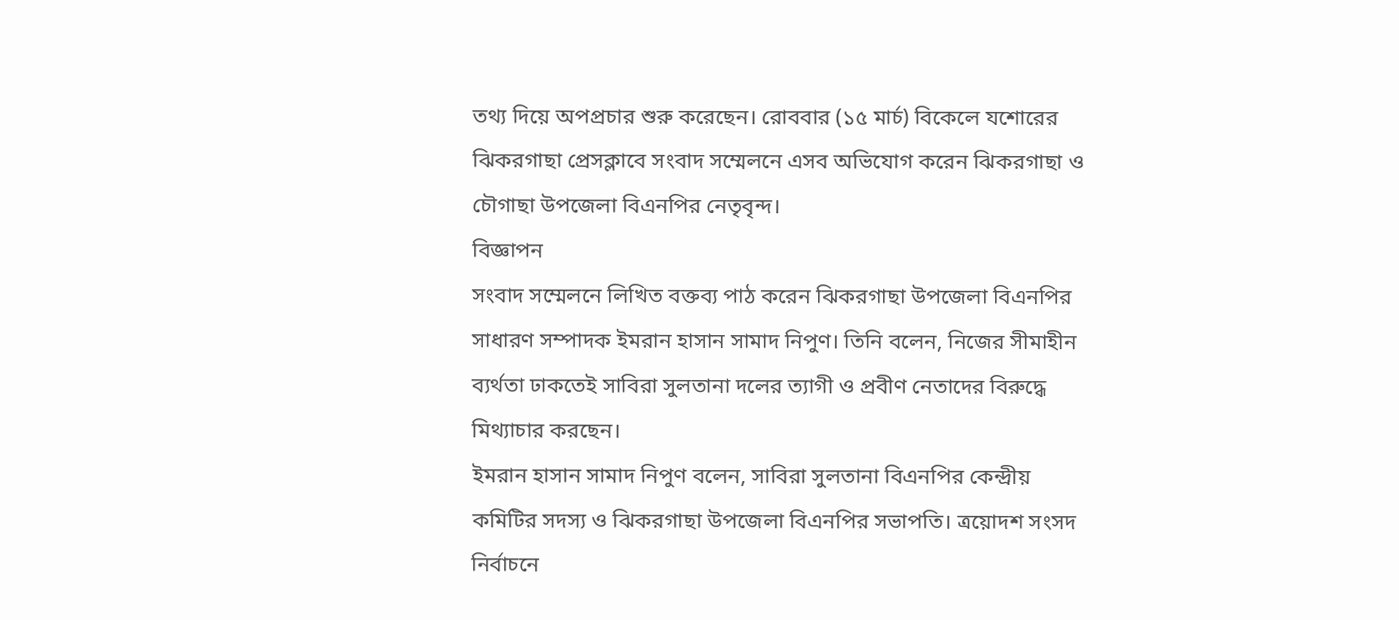তথ্য দিয়ে অপপ্রচার শুরু করেছেন। রোববার (১৫ মার্চ) বিকেলে যশোরের ঝিকরগাছা প্রেসক্লাবে সংবাদ সম্মেলনে এসব অভিযোগ করেন ঝিকরগাছা ও চৌগাছা উপজেলা বিএনপির নেতৃবৃন্দ।
বিজ্ঞাপন
সংবাদ সম্মেলনে লিখিত বক্তব্য পাঠ করেন ঝিকরগাছা উপজেলা বিএনপির সাধারণ সম্পাদক ইমরান হাসান সামাদ নিপুণ। তিনি বলেন, নিজের সীমাহীন ব্যর্থতা ঢাকতেই সাবিরা সুলতানা দলের ত্যাগী ও প্রবীণ নেতাদের বিরুদ্ধে মিথ্যাচার করছেন।
ইমরান হাসান সামাদ নিপুণ বলেন, সাবিরা সুলতানা বিএনপির কেন্দ্রীয় কমিটির সদস্য ও ঝিকরগাছা উপজেলা বিএনপির সভাপতি। ত্রয়োদশ সংসদ নির্বাচনে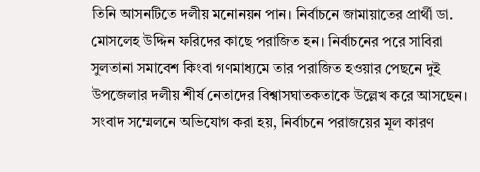তিনি আসনটিতে দলীয় মনোনয়ন পান। নির্বাচনে জামায়াতের প্রার্থী ডা. মোসলেহ উদ্দিন ফরিদের কাছে পরাজিত হন। নির্বাচনের পরে সাবিরা সুলতানা সমাবেশ কিংবা গণমাধ্যমে তার পরাজিত হওয়ার পেছনে দুই উপজেলার দলীয় শীর্ষ নেতাদের বিশ্বাসঘাতকতাকে উল্লেখ করে আসছেন।
সংবাদ সম্মেলনে অভিযোগ করা হয়, নির্বাচনে পরাজয়ের মূল কারণ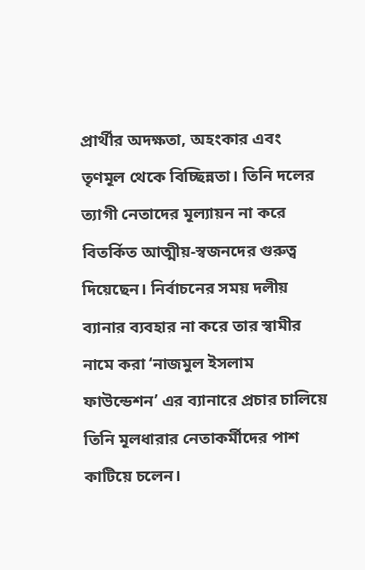প্রার্থীর অদক্ষতা, অহংকার এবং তৃণমূল থেকে বিচ্ছিন্নতা। তিনি দলের ত্যাগী নেতাদের মূল্যায়ন না করে বিতর্কিত আত্মীয়-স্বজনদের গুরুত্ব দিয়েছেন। নির্বাচনের সময় দলীয় ব্যানার ব্যবহার না করে তার স্বামীর নামে করা ‘নাজমুল ইসলাম ফাউন্ডেশন’ এর ব্যানারে প্রচার চালিয়ে তিনি মূলধারার নেতাকর্মীদের পাশ কাটিয়ে চলেন।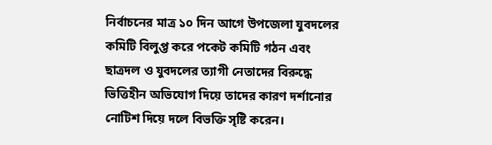নির্বাচনের মাত্র ১০ দিন আগে উপজেলা যুবদলের কমিটি বিলুপ্ত করে পকেট কমিটি গঠন এবং ছাত্রদল ও যুবদলের ত্যাগী নেতাদের বিরুদ্ধে ভিত্তিহীন অভিযোগ দিয়ে তাদের কারণ দর্শানোর নোটিশ দিয়ে দলে বিভক্তি সৃষ্টি করেন।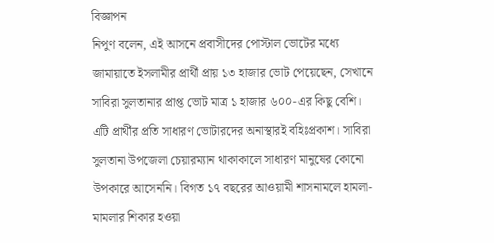বিজ্ঞাপন
নিপুণ বলেন, এই আসনে প্রবাসীদের পোস্টাল ভোটের মধ্যে জামায়াতে ইসলামীর প্রার্থী প্রায় ১৩ হাজার ভোট পেয়েছেন, সেখানে সাবিরা সুলতানার প্রাপ্ত ভোট মাত্র ১ হাজার ৬০০-এর কিছু বেশি। এটি প্রার্থীর প্রতি সাধারণ ভোটারদের অনাস্থারই বহিঃপ্রকাশ। সাবিরা সুলতানা উপজেলা চেয়ারম্যান থাকাকালে সাধারণ মানুষের কোনো উপকারে আসেননি। বিগত ১৭ বছরের আওয়ামী শাসনামলে হামলা-মামলার শিকার হওয়া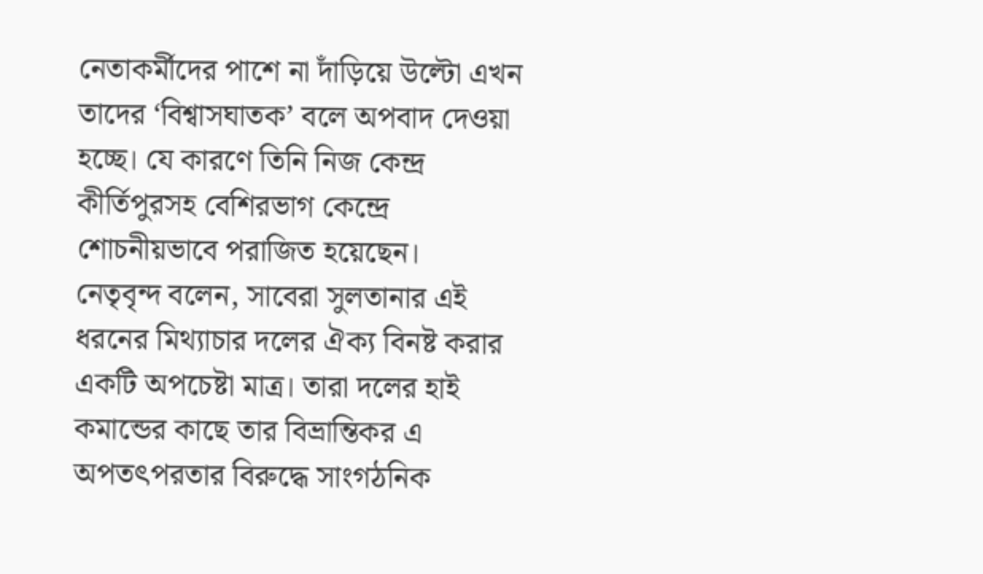নেতাকর্মীদের পাশে না দাঁড়িয়ে উল্টো এখন তাদের ‘বিশ্বাসঘাতক’ বলে অপবাদ দেওয়া হচ্ছে। যে কারণে তিনি নিজ কেন্দ্র কীর্তিপুরসহ বেশিরভাগ কেন্দ্রে শোচনীয়ভাবে পরাজিত হয়েছেন।
নেতৃবৃন্দ বলেন, সাবেরা সুলতানার এই ধরনের মিথ্যাচার দলের ঐক্য বিনষ্ট করার একটি অপচেষ্টা মাত্র। তারা দলের হাই কমান্ডের কাছে তার বিভ্রান্তিকর এ অপতৎপরতার বিরুদ্ধে সাংগঠনিক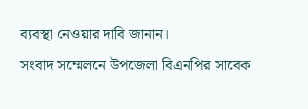ব্যবস্থা নেওয়ার দাবি জানান।
সংবাদ সম্মেলনে উপজেলা বিএনপির সাবেক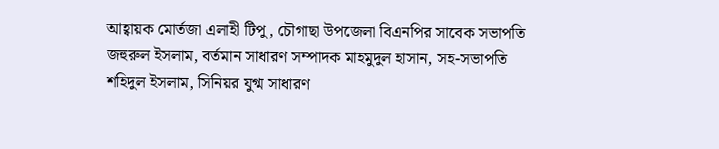আহ্বায়ক মোর্তজা এলাহী টিপু, চৌগাছা উপজেলা বিএনপির সাবেক সভাপতি জহুরুল ইসলাম, বর্তমান সাধারণ সম্পাদক মাহমুদুল হাসান, সহ-সভাপতি শহিদুল ইসলাম, সিনিয়র যুগ্ম সাধারণ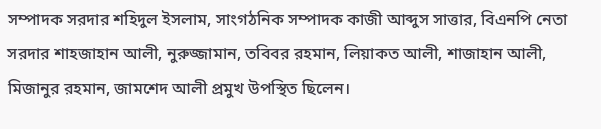সম্পাদক সরদার শহিদুল ইসলাম, সাংগঠনিক সম্পাদক কাজী আব্দুস সাত্তার, বিএনপি নেতা সরদার শাহজাহান আলী, নুরুজ্জামান, তবিবর রহমান, লিয়াকত আলী, শাজাহান আলী, মিজানুর রহমান, জামশেদ আলী প্রমুখ উপস্থিত ছিলেন।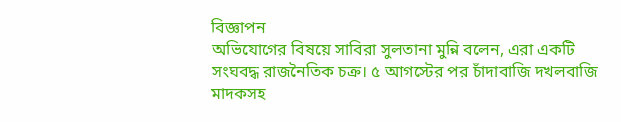বিজ্ঞাপন
অভিযোগের বিষয়ে সাবিরা সুলতানা মুন্নি বলেন, এরা একটি সংঘবদ্ধ রাজনৈতিক চক্র। ৫ আগস্টের পর চাঁদাবাজি দখলবাজি মাদকসহ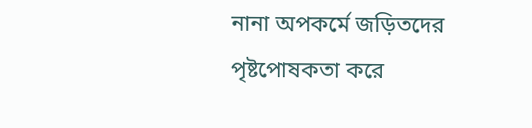নানা অপকর্মে জড়িতদের পৃষ্টপোষকতা করে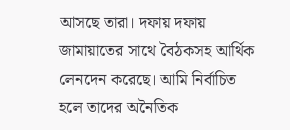আসছে তারা। দফায় দফায় জামায়াতের সাথে বৈঠকসহ আর্থিক লেনদেন করেছে। আমি নির্বাচিত হলে তাদের অনৈতিক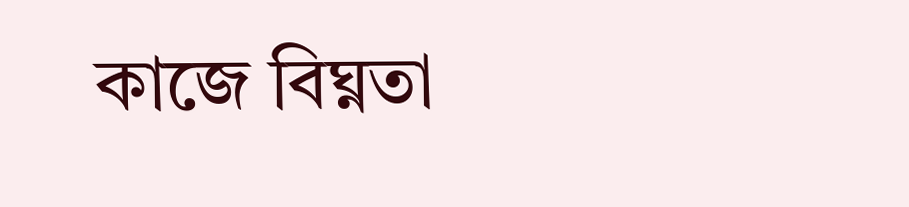কাজে বিঘ্নতা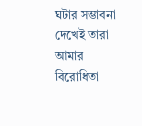ঘটার সম্ভাবনা দেখেই তারা আমার বিরোধিতা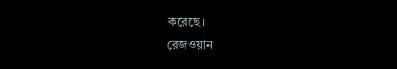করেছে।
রেজওয়ান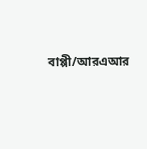বাপ্পী/আরএআর